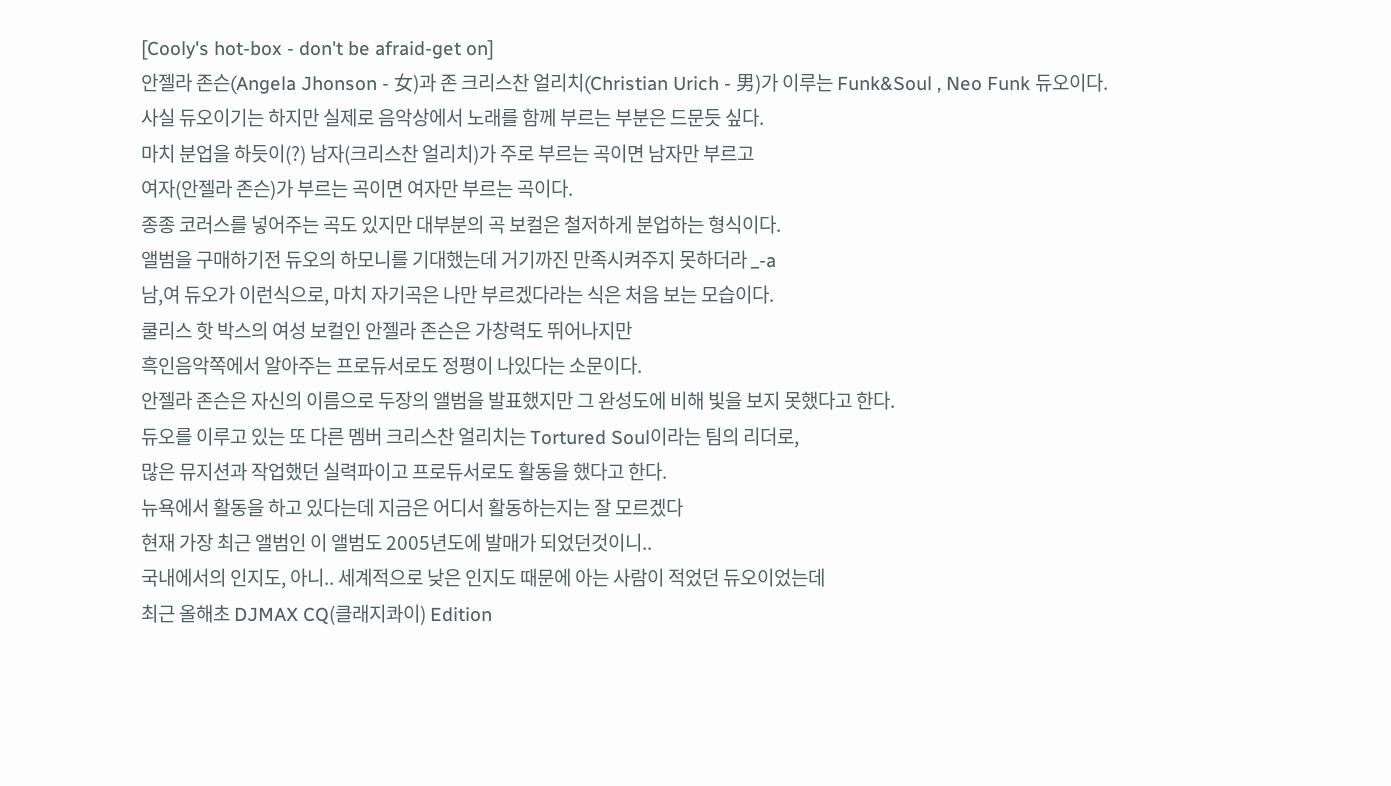[Cooly's hot-box - don't be afraid-get on]
안젤라 존슨(Angela Jhonson - 女)과 존 크리스찬 얼리치(Christian Urich - 男)가 이루는 Funk&Soul , Neo Funk 듀오이다.
사실 듀오이기는 하지만 실제로 음악상에서 노래를 함께 부르는 부분은 드문듯 싶다.
마치 분업을 하듯이(?) 남자(크리스찬 얼리치)가 주로 부르는 곡이면 남자만 부르고
여자(안젤라 존슨)가 부르는 곡이면 여자만 부르는 곡이다.
종종 코러스를 넣어주는 곡도 있지만 대부분의 곡 보컬은 철저하게 분업하는 형식이다.
앨범을 구매하기전 듀오의 하모니를 기대했는데 거기까진 만족시켜주지 못하더라 _-a
남,여 듀오가 이런식으로, 마치 자기곡은 나만 부르겠다라는 식은 처음 보는 모습이다.
쿨리스 핫 박스의 여성 보컬인 안젤라 존슨은 가창력도 뛰어나지만
흑인음악쪽에서 알아주는 프로듀서로도 정평이 나있다는 소문이다.
안젤라 존슨은 자신의 이름으로 두장의 앨범을 발표했지만 그 완성도에 비해 빛을 보지 못했다고 한다.
듀오를 이루고 있는 또 다른 멤버 크리스찬 얼리치는 Tortured Soul이라는 팀의 리더로,
많은 뮤지션과 작업했던 실력파이고 프로듀서로도 활동을 했다고 한다.
뉴욕에서 활동을 하고 있다는데 지금은 어디서 활동하는지는 잘 모르겠다
현재 가장 최근 앨범인 이 앨범도 2005년도에 발매가 되었던것이니..
국내에서의 인지도, 아니.. 세계적으로 낮은 인지도 때문에 아는 사람이 적었던 듀오이었는데
최근 올해초 DJMAX CQ(클래지콰이) Edition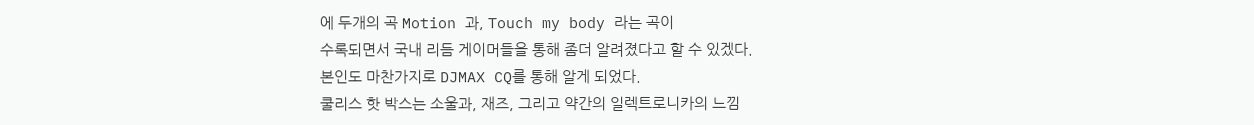에 두개의 곡 Motion 과, Touch my body 라는 곡이
수록되면서 국내 리듬 게이머들을 통해 좀더 알려졌다고 할 수 있겠다.
본인도 마찬가지로 DJMAX CQ를 통해 알게 되었다.
쿨리스 핫 박스는 소울과, 재즈, 그리고 약간의 일렉트로니카의 느낌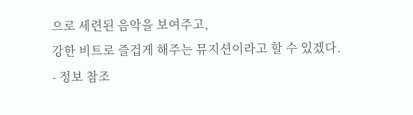으로 세련된 음악을 보여주고,
강한 비트로 즐겁게 해주는 뮤지션이라고 할 수 있겠다.
- 정보 참조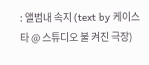: 앨범내 속지 (text by 케이스타 @ 스튜디오 불 켜진 극장)